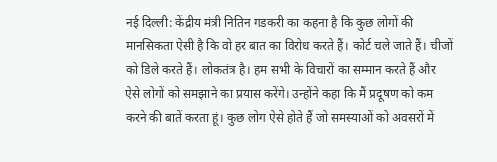नई दिल्ली: केंद्रीय मंत्री नितिन गडकरी का कहना है कि कुछ लोगों की मानसिकता ऐसी है कि वो हर बात का विरोध करते हैं। कोर्ट चले जाते हैं। चीजों को डिले करते हैं। लोकतंत्र है। हम सभी के विचारों का सम्मान करते हैं और ऐसे लोगों को समझाने का प्रयास करेंगे। उन्होंने कहा कि मैं प्रदूषण को कम करने की बातें करता हूं। कुछ लोग ऐसे होते हैं जो समस्याओं को अवसरों में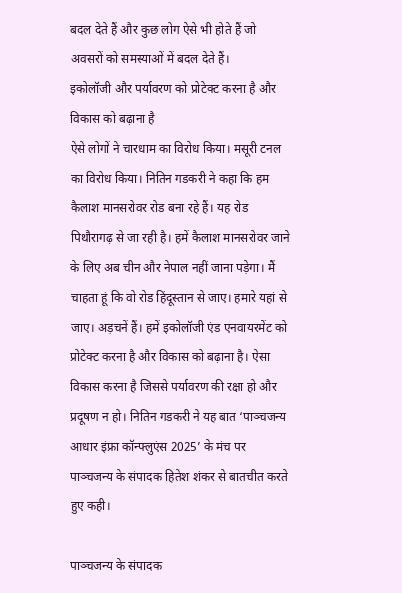बदल देते हैं और कुछ लोग ऐसे भी होते हैं जो अवसरों को समस्याओं में बदल देते हैं।
इकोलॉजी और पर्यावरण को प्रोटेक्ट करना है और विकास को बढ़ाना है
ऐसे लोगों ने चारधाम का विरोध किया। मसूरी टनल का विरोध किया। नितिन गडकरी ने कहा कि हम कैलाश मानसरोवर रोड बना रहे हैं। यह रोड पिथौरागढ़ से जा रही है। हमें कैलाश मानसरोवर जाने के लिए अब चीन और नेपाल नहीं जाना पड़ेगा। मैं चाहता हूं कि वो रोड हिंदूस्तान से जाए। हमारे यहां से जाए। अड़चनें हैं। हमें इकोलॉजी एंड एनवायरमेंट को प्रोटेक्ट करना है और विकास को बढ़ाना है। ऐसा विकास करना है जिससे पर्यावरण की रक्षा हो और प्रदूषण न हो। नितिन गडकरी ने यह बात ‘पाञ्चजन्य आधार इंफ्रा कॉन्फ्लुएंस 2025’ के मंच पर पाञ्चजन्य के संपादक हितेश शंकर से बातचीत करते हुए कही।

पाञ्चजन्य के संपादक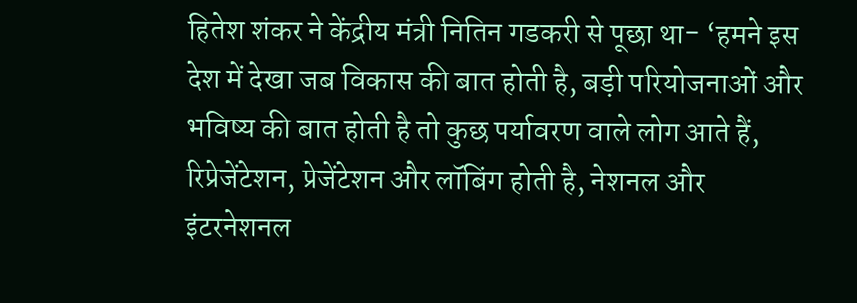हितेश शंकर ने केंद्रीय मंत्री नितिन गडकरी से पूछा था- ‘हमने इस देश में देखा जब विकास की बात होती है, बड़ी परियोजनाओं और भविष्य की बात होती है तो कुछ पर्यावरण वाले लोग आते हैं, रिप्रेजेंटेशन, प्रेजेंटेशन और लॉबिंग होती है, नेशनल और इंटरनेशनल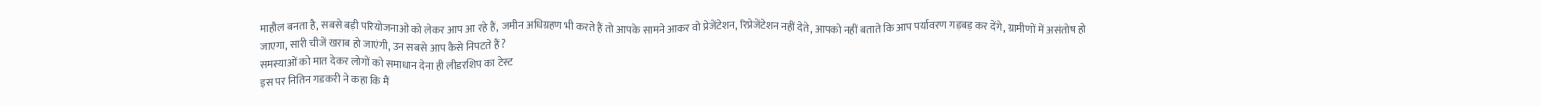माहौल बनता है, सबसे बड़ी परियोजनाओं को लेकर आप आ रहे हैं, जमीन अधिग्रहण भी करते हैं तो आपके सामने आकर वो प्रेजेंटेशन, रिप्रेजेंटेशन नहीं देते, आपको नहीं बताते कि आप पर्यावरण गड़बड़ कर देंगे, ग्रामीणों में असंतोष हो जाएगा, सारी चीजें खराब हो जाएंगी, उन सबसे आप कैसे निपटते हैं?
समस्याओं को मात देकर लोगों को समाधान देना ही लीडरशिप का टेस्ट
इस पर नितिन गडकरी ने कहा कि मैं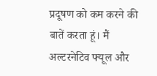प्रदूषण को कम करने की बातें करता हूं। मैं अल्टरनेटिव फ्यूल और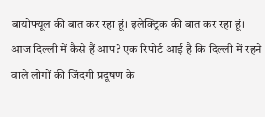बायोफ्यूल की बात कर रहा हूं। इलेक्ट्रिक की बात कर रहा हूं। आज दिल्ली में कैसे हैं आप? एक रिपोर्ट आई है कि दिल्ली में रहने वाले लोगों की जिंदगी प्रदूषण के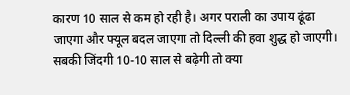कारण 10 साल से कम हो रही है। अगर पराली का उपाय ढूंढा जाएगा और फ्यूल बदल जाएगा तो दिल्ली की हवा शुद्ध हो जाएगी। सबकी जिंदगी 10-10 साल से बढ़ेगी तो क्या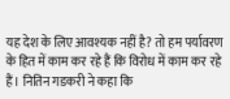यह देश के लिए आवश्यक नहीं है? तो हम पर्यावरण के हित में काम कर रहे हैं कि विरोध में काम कर रहे हैं। नितिन गडकरी ने कहा कि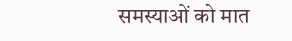समस्याओं को मात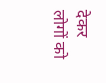देकर लोगों को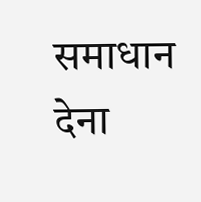समाधान देना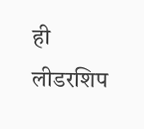ही लीडरशिप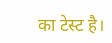का टेस्ट है।